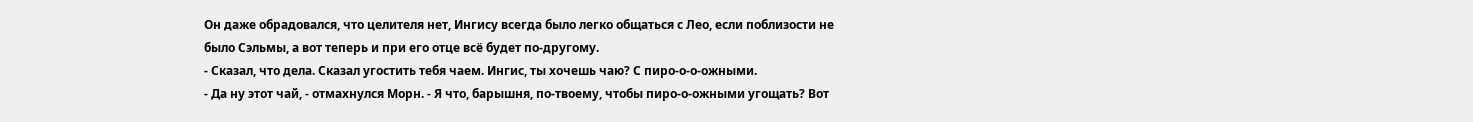Он даже обрадовался, что целителя нет, Ингису всегда было легко общаться с Лео, если поблизости не было Сэльмы, а вот теперь и при его отце всё будет по-другому.
- Сказал, что дела. Сказал угостить тебя чаем. Ингис, ты хочешь чаю? С пиро-о-о-ожными.
- Да ну этот чай, - отмахнулся Морн. - Я что, барышня, по-твоему, чтобы пиро-о-ожными угощать? Вот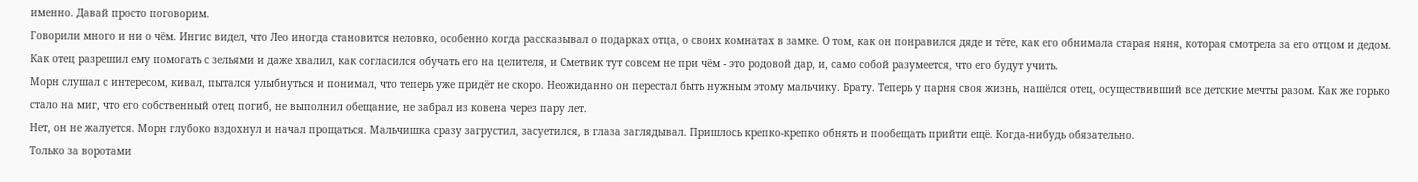именно. Давай просто поговорим.
Говорили много и ни о чём. Ингис видел, что Лео иногда становится неловко, особенно когда рассказывал о подарках отца, о своих комнатах в замке. О том, как он понравился дяде и тёте, как его обнимала старая няня, которая смотрела за его отцом и дедом. Как отец разрешил ему помогать с зельями и даже хвалил, как согласился обучать его на целителя, и Сметвик тут совсем не при чём - это родовой дар, и, само собой разумеется, что его будут учить.
Морн слушал с интересом, кивал, пытался улыбнуться и понимал, что теперь уже придёт не скоро. Неожиданно он перестал быть нужным этому мальчику. Брату. Теперь у парня своя жизнь, нашёлся отец, осуществивший все детские мечты разом. Как же горько стало на миг, что его собственный отец погиб, не выполнил обещание, не забрал из ковена через пару лет.
Нет, он не жалуется. Морн глубоко вздохнул и начал прощаться. Мальчишка сразу загрустил, засуетился, в глаза заглядывал. Пришлось крепко-крепко обнять и пообещать прийти ещё. Когда-нибудь обязательно.
Только за воротами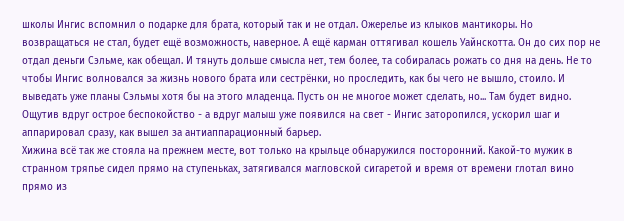школы Ингис вспомнил о подарке для брата, который так и не отдал. Ожерелье из клыков мантикоры. Но возвращаться не стал, будет ещё возможность, наверное. А ещё карман оттягивал кошель Уайнскотта. Он до сих пор не отдал деньги Сэльме, как обещал. И тянуть дольше смысла нет, тем более, та собиралась рожать со дня на день. Не то чтобы Ингис волновался за жизнь нового брата или сестрёнки, но проследить, как бы чего не вышло, стоило. И выведать уже планы Сэльмы хотя бы на этого младенца. Пусть он не многое может сделать, но... Там будет видно.
Ощутив вдруг острое беспокойство - а вдруг малыш уже появился на свет - Ингис заторопился, ускорил шаг и аппарировал сразу, как вышел за антиаппарационный барьер.
Хижина всё так же стояла на прежнем месте, вот только на крыльце обнаружился посторонний. Какой-то мужик в странном тряпье сидел прямо на ступеньках, затягивался магловской сигаретой и время от времени глотал вино прямо из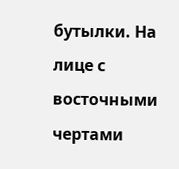бутылки. На лице с восточными чертами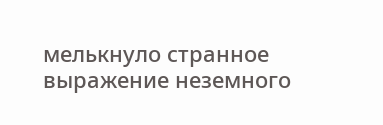мелькнуло странное выражение неземного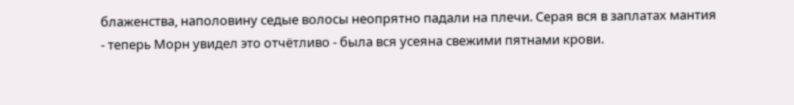блаженства, наполовину седые волосы неопрятно падали на плечи. Серая вся в заплатах мантия - теперь Морн увидел это отчётливо - была вся усеяна свежими пятнами крови.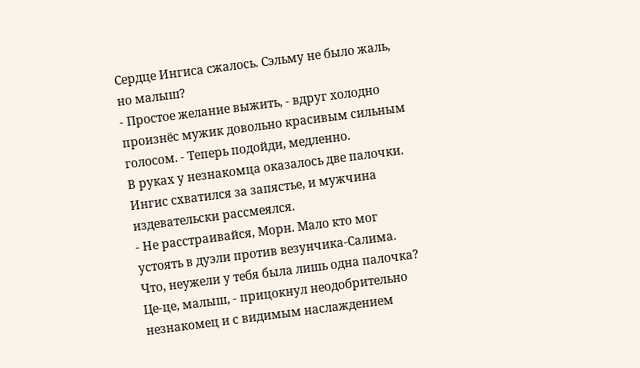Сердце Ингиса сжалось. Сэльму не было жаль, но малыш?
- Простое желание выжить, - вдруг холодно произнёс мужик довольно красивым сильным голосом. - Теперь подойди, медленно.
В руках у незнакомца оказалось две палочки. Ингис схватился за запястье, и мужчина издевательски рассмеялся.
- Не расстраивайся, Морн. Мало кто мог устоять в дуэли против везунчика-Салима. Что, неужели у тебя была лишь одна палочка? Це-це, малыш, - прицокнул неодобрительно незнакомец и с видимым наслаждением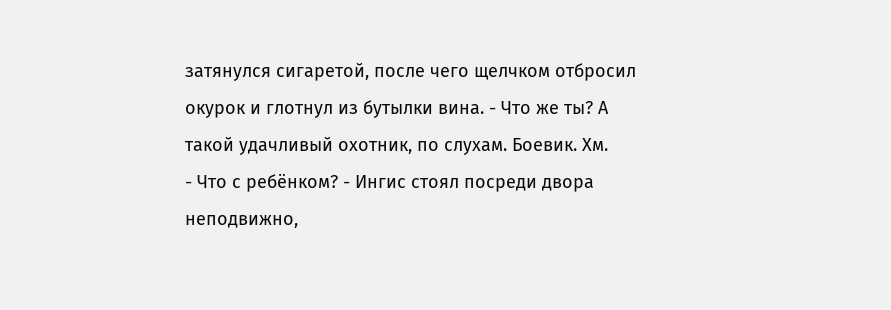затянулся сигаретой, после чего щелчком отбросил окурок и глотнул из бутылки вина. - Что же ты? А такой удачливый охотник, по слухам. Боевик. Хм.
- Что с ребёнком? - Ингис стоял посреди двора неподвижно,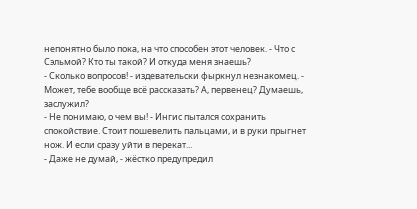непонятно было пока, на что способен этот человек. - Что с Сэльмой? Кто ты такой? И откуда меня знаешь?
- Сколько вопросов! - издевательски фыркнул незнакомец. - Может, тебе вообще всё рассказать? А, первенец? Думаешь, заслужил?
- Не понимаю, о чем вы! - Ингис пытался сохранить спокойствие. Стоит пошевелить пальцами, и в руки прыгнет нож. И если сразу уйти в перекат...
- Даже не думай, - жёстко предупредил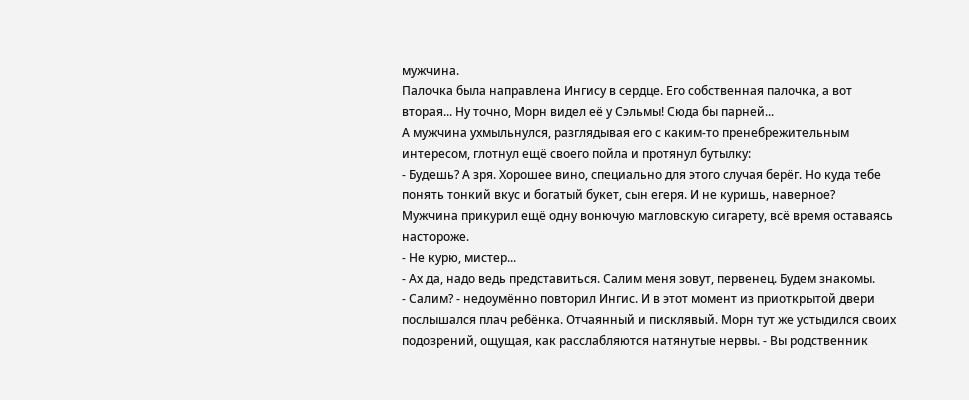мужчина.
Палочка была направлена Ингису в сердце. Его собственная палочка, а вот вторая... Ну точно, Морн видел её у Сэльмы! Сюда бы парней...
А мужчина ухмыльнулся, разглядывая его с каким-то пренебрежительным интересом, глотнул ещё своего пойла и протянул бутылку:
- Будешь? А зря. Хорошее вино, специально для этого случая берёг. Но куда тебе понять тонкий вкус и богатый букет, сын егеря. И не куришь, наверное?
Мужчина прикурил ещё одну вонючую магловскую сигарету, всё время оставаясь настороже.
- Не курю, мистер...
- Ах да, надо ведь представиться. Салим меня зовут, первенец. Будем знакомы.
- Салим? - недоумённо повторил Ингис. И в этот момент из приоткрытой двери послышался плач ребёнка. Отчаянный и писклявый. Морн тут же устыдился своих подозрений, ощущая, как расслабляются натянутые нервы. - Вы родственник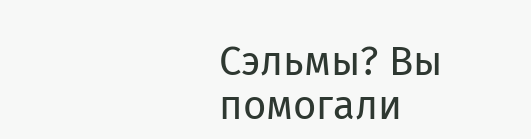Сэльмы? Вы помогали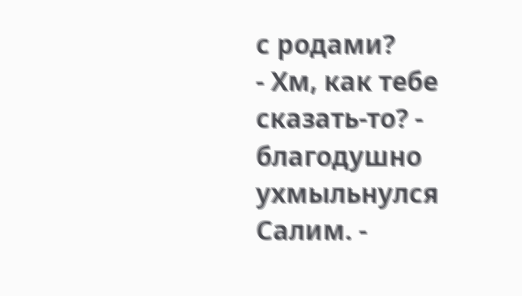с родами?
- Хм, как тебе сказать-то? - благодушно ухмыльнулся Салим. -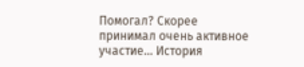Помогал? Скорее принимал очень активное участие... История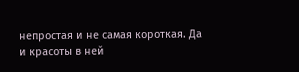непростая и не самая короткая. Да и красоты в ней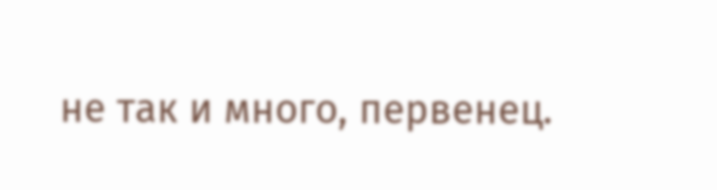не так и много, первенец.